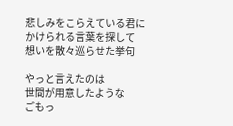悲しみをこらえている君に
かけられる言葉を探して
想いを散々巡らせた挙句

やっと言えたのは
世間が用意したような
ごもっ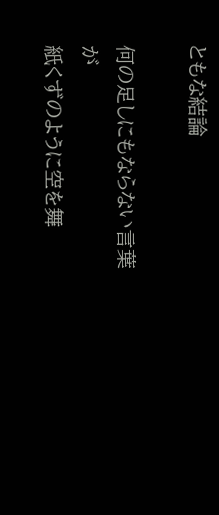ともな結論

何の足しにもならない言葉が
紙くずのように空を舞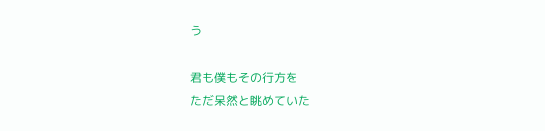う

君も僕もその行方を
ただ呆然と眺めていた